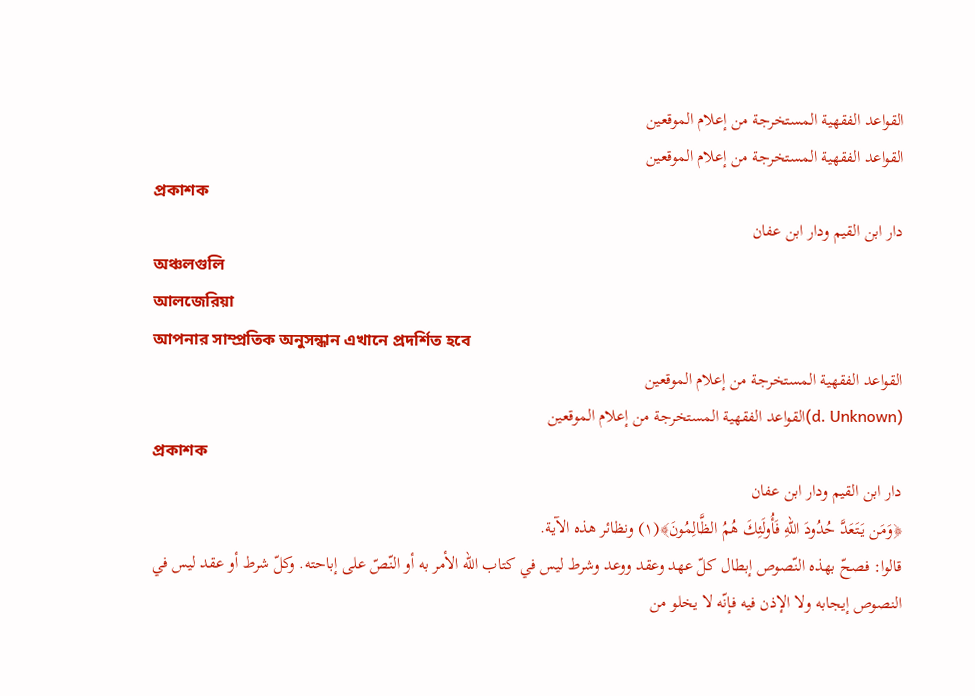القواعد الفقهية المستخرجة من إعلام الموقعين
القواعد الفقهية المستخرجة من إعلام الموقعين
প্রকাশক
دار ابن القيم ودار ابن عفان
অঞ্চলগুলি
আলজেরিয়া
আপনার সাম্প্রতিক অনুসন্ধান এখানে প্রদর্শিত হবে
القواعد الفقهية المستخرجة من إعلام الموقعين
(d. Unknown)القواعد الفقهية المستخرجة من إعلام الموقعين
প্রকাশক
دار ابن القيم ودار ابن عفان
﴿وَمَن يَتَعَدَّ حُدُودَ اللهِ فَأُولَئِكَ هُمُ الظَّالِمُونَ﴾(١) ونظائر هذه الآية.
قالوا: فصحّ بهذه النّصوص إبطال كلّ عهد وعقد ووعد وشرط ليس في كتاب الله الأمر به أو النّصّ على إباحته. وكلّ شرط أو عقد ليس في النصوص إيجابه ولا الإذن فيه فإنّه لا يخلو من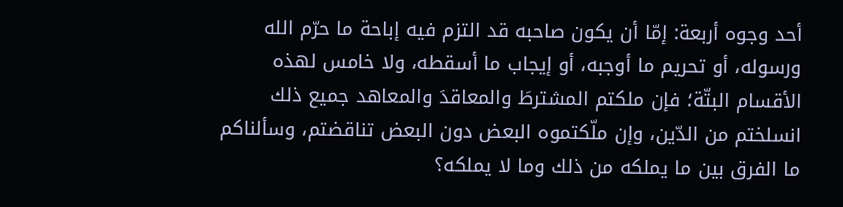أحد وجوه أربعة: إمّا أن يكون صاحبه قد التزم فيه إباحة ما حرّم الله ورسوله، أو تحريم ما أوجبه، أو إيجاب ما أسقطه، ولا خامس لهذه الأقسام البتّة؛ فإن ملكتم المشترطَ والمعاقدَ والمعاهد جميع ذلك انسلختم من الدّين، وإن ملّكتموه البعض دون البعض تناقضتم، وسألناكم ما الفرق بين ما يملكه من ذلك وما لا يملكه؟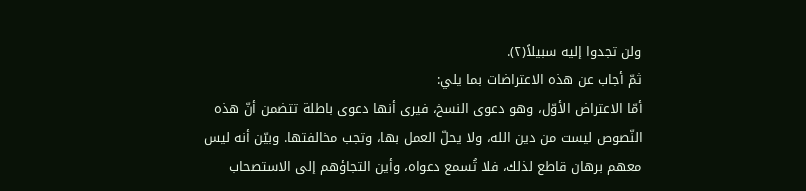ولن تجدوا إليه سبيلاً(٢).
ثمّ أجاب عن هذه الاعتراضات بما يلي:
أمّا الاعتراض الأوّل، وهو دعوى النسخ، فيرى أنها دعوى باطلة تتضمن أنّ هذه النّصوص ليست من دين الله، ولا يحلّ العمل بها، وتجب مخالفتها. وبيّن أنه ليس معهم برهان قاطع لذلك، فلا تُسمع دعواه، وأين التجاؤهم إلى الاستصحاب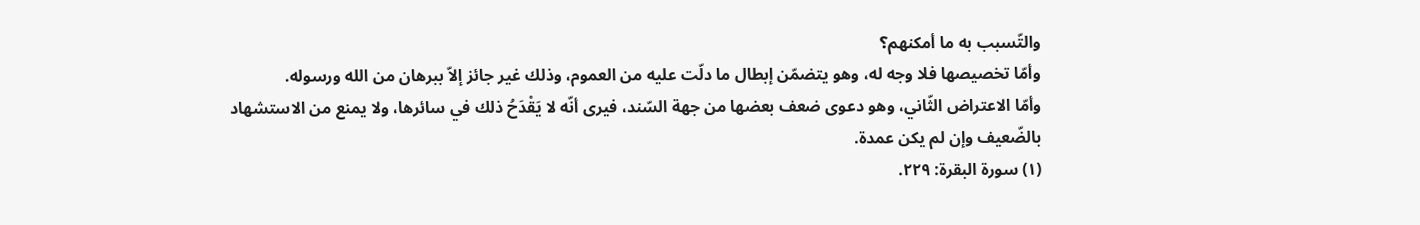والتّسبب به ما أمكنهم؟
وأمّا تخصيصها فلا وجه له، وهو يتضمّن إبطال ما دلّت عليه من العموم، وذلك غير جائز إلاّ ببرهان من الله ورسوله.
وأمّا الاعتراض الثّاني، وهو دعوى ضعف بعضها من جهة السّند، فيرى أنّه لا يَقْدَحُ ذلك في سائرها، ولا يمنع من الاستشهاد بالضّعيف وإن لم يكن عمدة.
(١) سورة البقرة: ٢٢٩.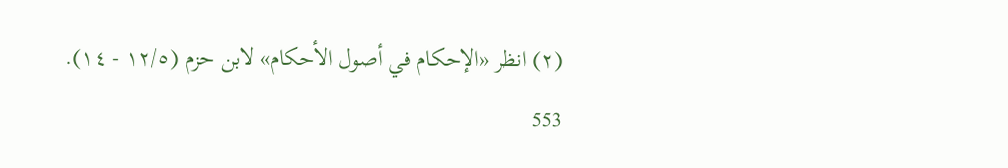(٢) انظر «الإحكام في أصول الأحكام» لابن حزم (١٢/٥ - ١٤).
553